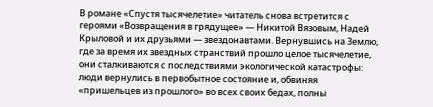В романе «Спустя тысячелетие» читатель снова встретится с героями «Возвращения в грядущее» — Никитой Вязовым, Надей Крыловой и их друзьями — звездонавтами. Вернувшись на Землю, где за время их звездных странствий прошло целое тысячелетие, они сталкиваются с последствиями экологической катастрофы: люди вернулись в первобытное состояние и, обвиняя «пришельцев из прошлого» во всех своих бедах, полны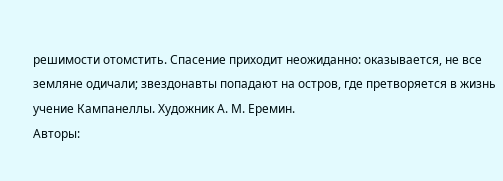решимости отомстить. Спасение приходит неожиданно: оказывается, не все земляне одичали; звездонавты попадают на остров, где претворяется в жизнь учение Кампанеллы. Художник А. М. Еремин.
Авторы: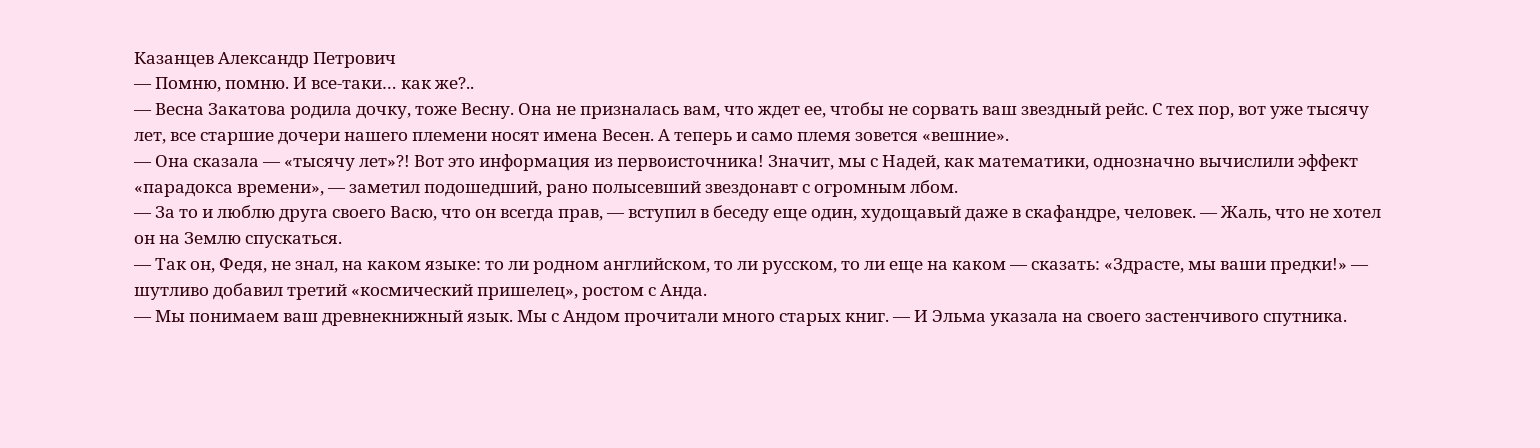Казанцев Александр Петрович
— Помню, помню. И все-таки… как же?..
— Весна Закатова родила дочку, тоже Весну. Она не призналась вам, что ждет ее, чтобы не сорвать ваш звездный рейс. С тех пор, вот уже тысячу лет, все старшие дочери нашего племени носят имена Весен. А теперь и само племя зовется «вешние».
— Она сказала — «тысячу лет»?! Вот это информация из первоисточника! Значит, мы с Надей, как математики, однозначно вычислили эффект «парадокса времени», — заметил подошедший, рано полысевший звездонавт с огромным лбом.
— За то и люблю друга своего Васю, что он всегда прав, — вступил в беседу еще один, худощавый даже в скафандре, человек. — Жаль, что не хотел он на Землю спускаться.
— Так он, Федя, не знал, на каком языке: то ли родном английском, то ли русском, то ли еще на каком — сказать: «Здрасте, мы ваши предки!» — шутливо добавил третий «космический пришелец», ростом с Анда.
— Мы понимаем ваш древнекнижный язык. Мы с Андом прочитали много старых книг. — И Эльма указала на своего застенчивого спутника.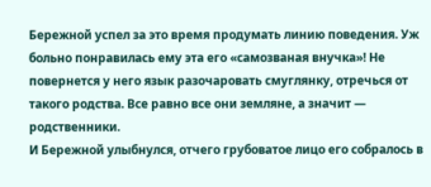Бережной успел за это время продумать линию поведения. Уж больно понравилась ему эта его «самозваная внучка»! Не повернется у него язык разочаровать смуглянку, отречься от такого родства. Все равно все они земляне, а значит — родственники.
И Бережной улыбнулся, отчего грубоватое лицо его собралось в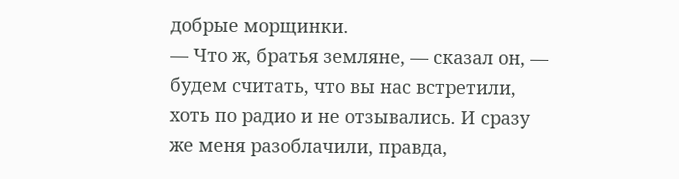добрые морщинки.
— Что ж, братья земляне, — сказал он, — будем считать, что вы нас встретили, хоть по радио и не отзывались. И сразу же меня разоблачили, правда,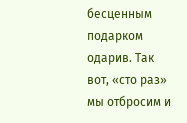бесценным подарком одарив. Так вот, «сто раз» мы отбросим и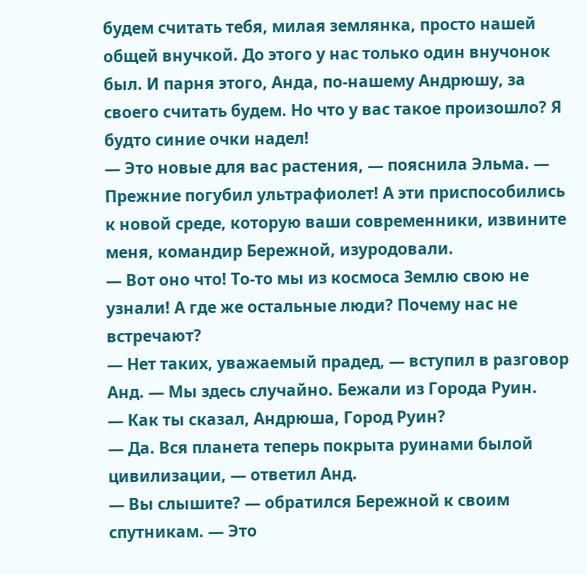будем считать тебя, милая землянка, просто нашей общей внучкой. До этого у нас только один внучонок был. И парня этого, Анда, по-нашему Андрюшу, за своего считать будем. Но что у вас такое произошло? Я будто синие очки надел!
— Это новые для вас растения, — пояснила Эльма. — Прежние погубил ультрафиолет! А эти приспособились к новой среде, которую ваши современники, извините меня, командир Бережной, изуродовали.
— Вот оно что! То-то мы из космоса Землю свою не узнали! А где же остальные люди? Почему нас не встречают?
— Нет таких, уважаемый прадед, — вступил в разговор Анд. — Мы здесь случайно. Бежали из Города Руин.
— Как ты сказал, Андрюша, Город Руин?
— Да. Вся планета теперь покрыта руинами былой цивилизации, — ответил Анд.
— Вы слышите? — обратился Бережной к своим спутникам. — Это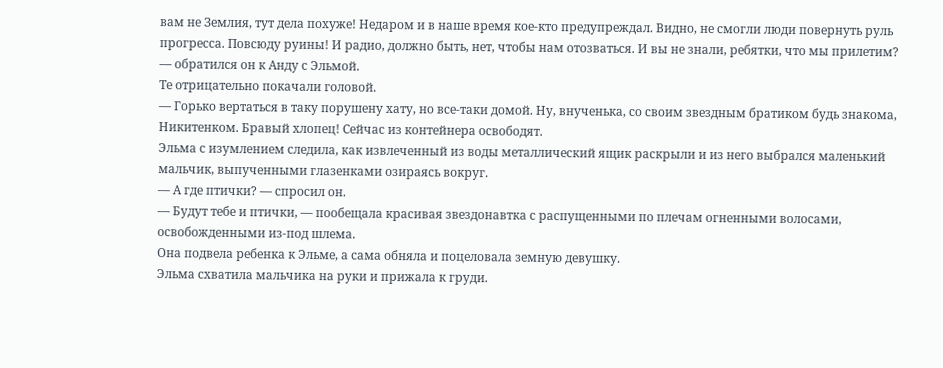вам не Землия, тут дела похуже! Недаром и в наше время кое-кто предупреждал. Видно, не смогли люди повернуть руль прогресса. Повсюду руины! И радио, должно быть, нет, чтобы нам отозваться. И вы не знали, ребятки, что мы прилетим? — обратился он к Анду с Эльмой.
Те отрицательно покачали головой.
— Горько вертаться в таку порушену хату, но все-таки домой. Ну, внученька, со своим звездным братиком будь знакома, Никитенком. Бравый хлопец! Сейчас из контейнера освободят.
Эльма с изумлением следила, как извлеченный из воды металлический ящик раскрыли и из него выбрался маленький мальчик, выпученными глазенками озираясь вокруг.
— А где птички? — спросил он.
— Будут тебе и птички, — пообещала красивая звездонавтка с распущенными по плечам огненными волосами, освобожденными из-под шлема.
Она подвела ребенка к Эльме, а сама обняла и поцеловала земную девушку.
Эльма схватила мальчика на руки и прижала к груди.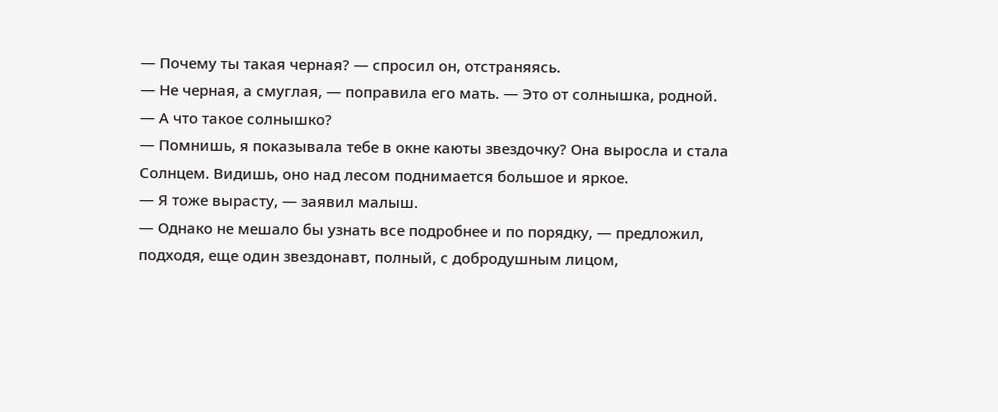— Почему ты такая черная? — спросил он, отстраняясь.
— Не черная, а смуглая, — поправила его мать. — Это от солнышка, родной.
— А что такое солнышко?
— Помнишь, я показывала тебе в окне каюты звездочку? Она выросла и стала Солнцем. Видишь, оно над лесом поднимается большое и яркое.
— Я тоже вырасту, — заявил малыш.
— Однако не мешало бы узнать все подробнее и по порядку, — предложил, подходя, еще один звездонавт, полный, с добродушным лицом,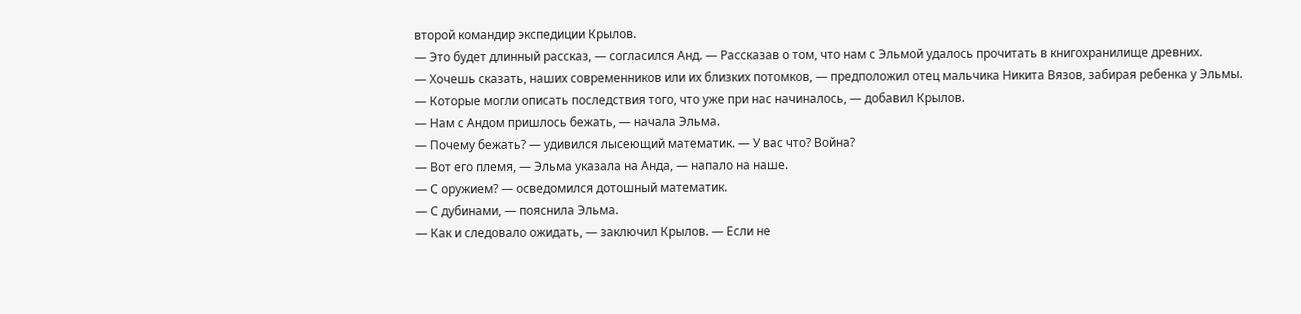второй командир экспедиции Крылов.
— Это будет длинный рассказ, — согласился Анд. — Рассказав о том, что нам с Эльмой удалось прочитать в книгохранилище древних.
— Хочешь сказать, наших современников или их близких потомков, — предположил отец мальчика Никита Вязов, забирая ребенка у Эльмы.
— Которые могли описать последствия того, что уже при нас начиналось, — добавил Крылов.
— Нам с Андом пришлось бежать, — начала Эльма.
— Почему бежать? — удивился лысеющий математик. — У вас что? Война?
— Вот его племя, — Эльма указала на Анда, — напало на наше.
— С оружием? — осведомился дотошный математик.
— С дубинами, — пояснила Эльма.
— Как и следовало ожидать, — заключил Крылов. — Если не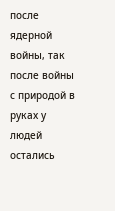после ядерной войны, так после войны с природой в руках у людей остались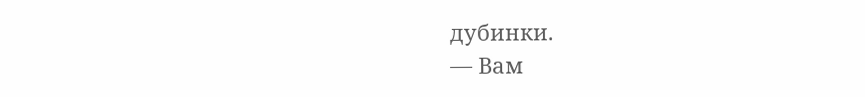дубинки.
— Вам